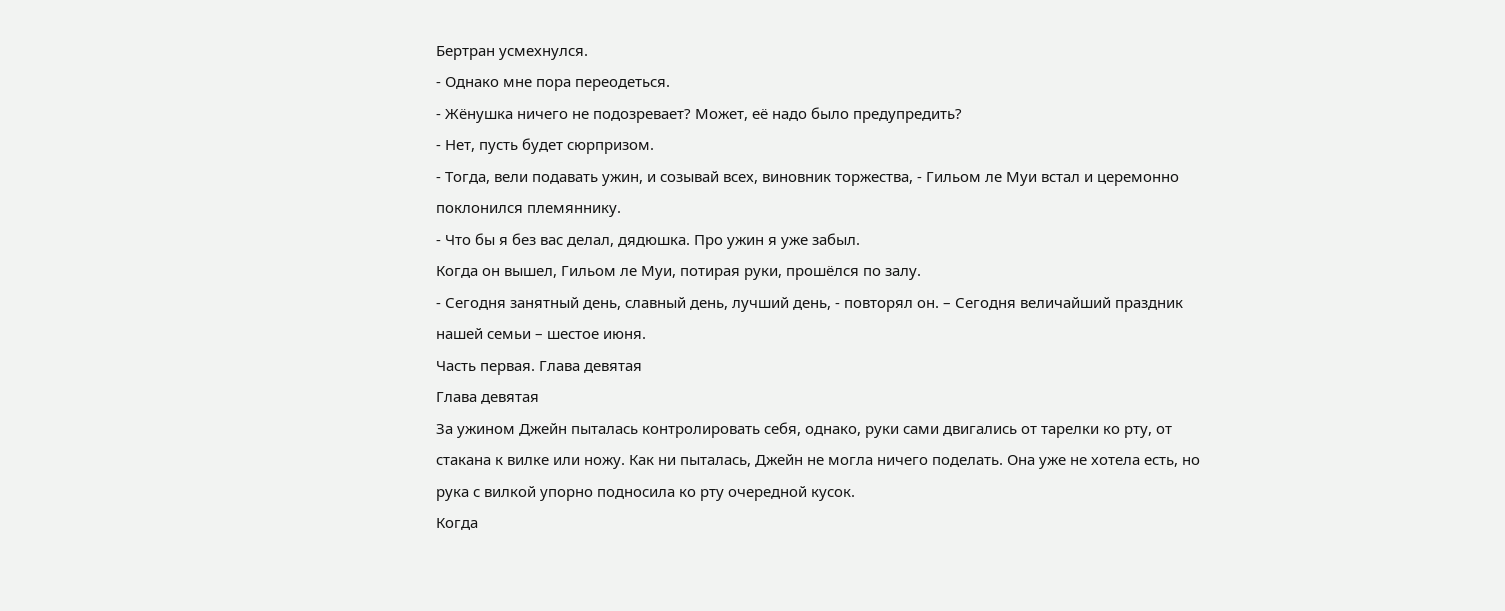Бертран усмехнулся.
- Однако мне пора переодеться.
- Жёнушка ничего не подозревает? Может, её надо было предупредить?
- Нет, пусть будет сюрпризом.
- Тогда, вели подавать ужин, и созывай всех, виновник торжества, - Гильом ле Муи встал и церемонно поклонился племяннику.
- Что бы я без вас делал, дядюшка. Про ужин я уже забыл.
Когда он вышел, Гильом ле Муи, потирая руки, прошёлся по залу.
- Сегодня занятный день, славный день, лучший день, - повторял он. – Сегодня величайший праздник нашей семьи – шестое июня.
Часть первая. Глава девятая
Глава девятая
За ужином Джейн пыталась контролировать себя, однако, руки сами двигались от тарелки ко рту, от стакана к вилке или ножу. Как ни пыталась, Джейн не могла ничего поделать. Она уже не хотела есть, но рука с вилкой упорно подносила ко рту очередной кусок.
Когда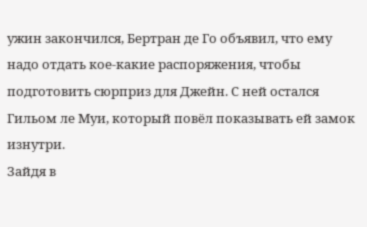ужин закончился, Бертран де Го объявил, что ему надо отдать кое-какие распоряжения, чтобы подготовить сюрприз для Джейн. С ней остался Гильом ле Муи, который повёл показывать ей замок изнутри.
Зайдя в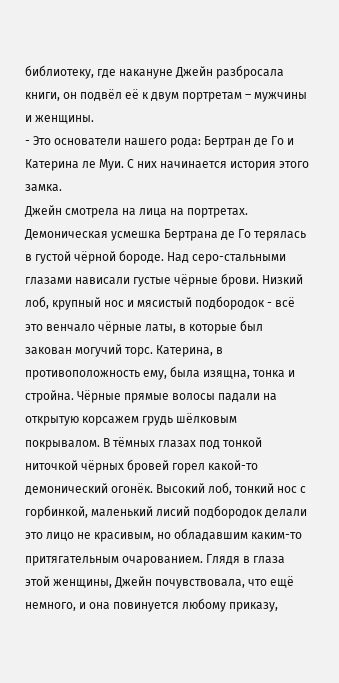библиотеку, где накануне Джейн разбросала книги, он подвёл её к двум портретам – мужчины и женщины.
- Это основатели нашего рода: Бертран де Го и Катерина ле Муи. С них начинается история этого замка.
Джейн смотрела на лица на портретах. Демоническая усмешка Бертрана де Го терялась в густой чёрной бороде. Над серо-стальными глазами нависали густые чёрные брови. Низкий лоб, крупный нос и мясистый подбородок - всё это венчало чёрные латы, в которые был закован могучий торс. Катерина, в противоположность ему, была изящна, тонка и стройна. Чёрные прямые волосы падали на открытую корсажем грудь шёлковым покрывалом. В тёмных глазах под тонкой ниточкой чёрных бровей горел какой-то демонический огонёк. Высокий лоб, тонкий нос с горбинкой, маленький лисий подбородок делали это лицо не красивым, но обладавшим каким-то притягательным очарованием. Глядя в глаза этой женщины, Джейн почувствовала, что ещё немного, и она повинуется любому приказу,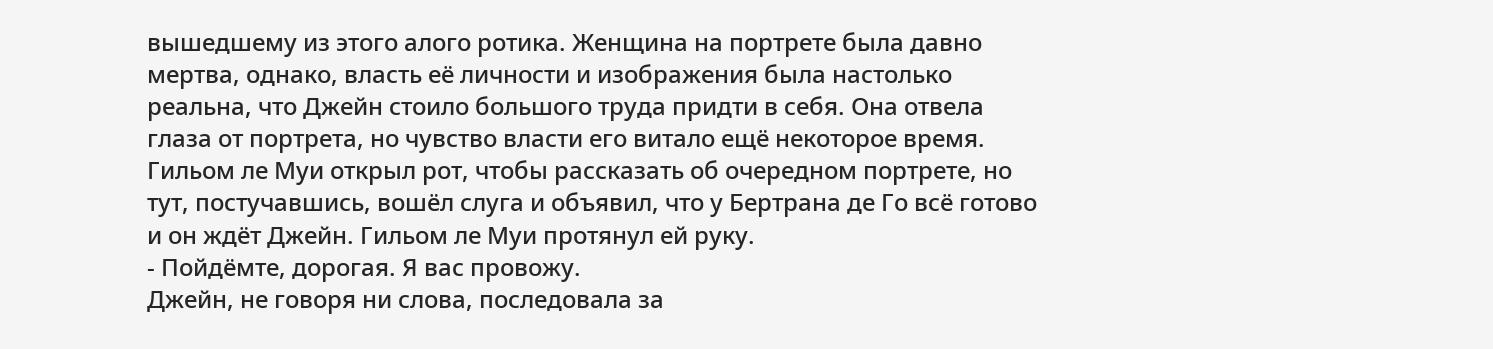вышедшему из этого алого ротика. Женщина на портрете была давно мертва, однако, власть её личности и изображения была настолько реальна, что Джейн стоило большого труда придти в себя. Она отвела глаза от портрета, но чувство власти его витало ещё некоторое время. Гильом ле Муи открыл рот, чтобы рассказать об очередном портрете, но тут, постучавшись, вошёл слуга и объявил, что у Бертрана де Го всё готово и он ждёт Джейн. Гильом ле Муи протянул ей руку.
- Пойдёмте, дорогая. Я вас провожу.
Джейн, не говоря ни слова, последовала за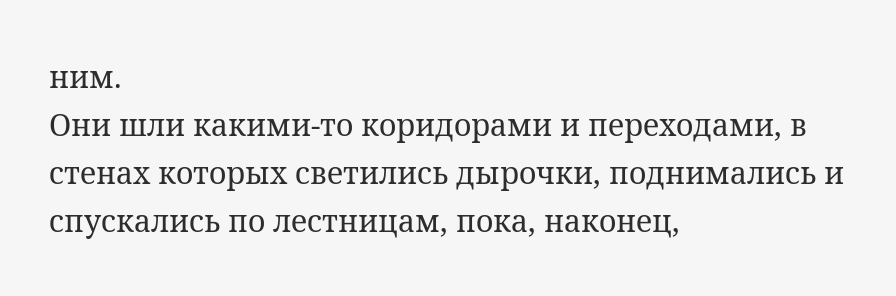ним.
Они шли какими-то коридорами и переходами, в стенах которых светились дырочки, поднимались и спускались по лестницам, пока, наконец,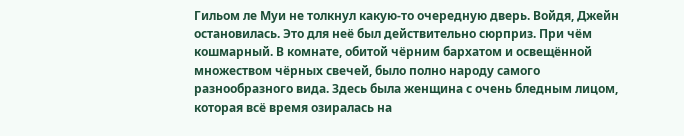Гильом ле Муи не толкнул какую-то очередную дверь. Войдя, Джейн остановилась. Это для неё был действительно сюрприз. При чём кошмарный. В комнате, обитой чёрним бархатом и освещённой множеством чёрных свечей, было полно народу самого разнообразного вида. Здесь была женщина с очень бледным лицом, которая всё время озиралась на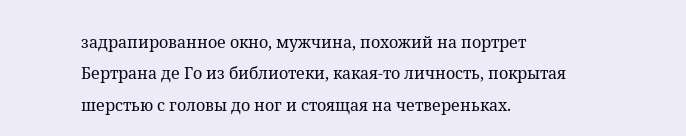задрапированное окно, мужчина, похожий на портрет Бертрана де Го из библиотеки, какая-то личность, покрытая шерстью с головы до ног и стоящая на четвереньках.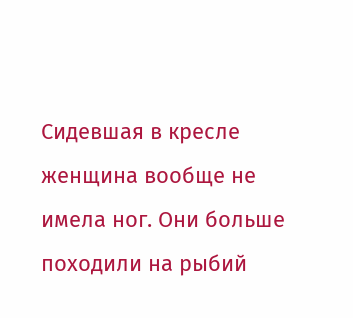Сидевшая в кресле женщина вообще не имела ног. Они больше походили на рыбий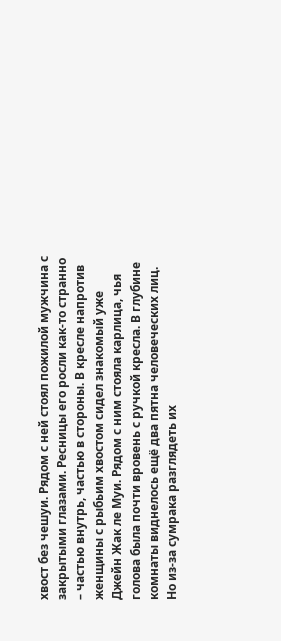хвост без чешуи. Рядом с ней стоял пожилой мужчина с закрытыми глазами. Ресницы его росли как-то странно – частью внутрь, частью в стороны. В кресле напротив женщины с рыбьим хвостом сидел знакомый уже Джейн Жак ле Муи. Рядом с ним стояла карлица, чья голова была почти вровень с ручкой кресла. В глубине комнаты виднелось ещё два пятна человеческих лиц. Но из-за сумрака разглядеть их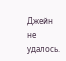Джейн не удалось.